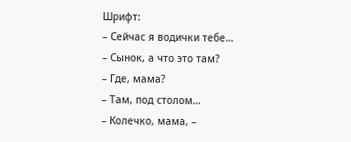Шрифт:
– Сейчас я водички тебе…
– Сынок, а что это там?
– Где, мама?
– Там, под столом…
– Колечко, мама, –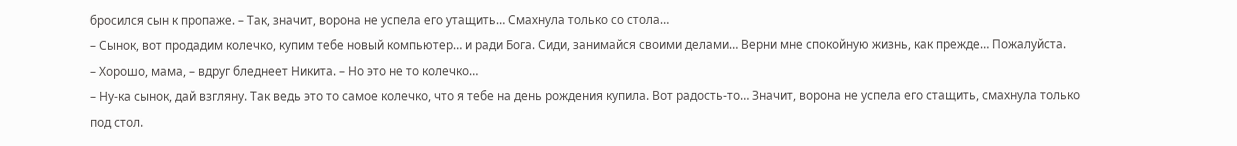бросился сын к пропаже. – Так, значит, ворона не успела его утащить… Смахнула только со стола…
– Сынок, вот продадим колечко, купим тебе новый компьютер… и ради Бога. Сиди, занимайся своими делами… Верни мне спокойную жизнь, как прежде… Пожалуйста.
– Хорошо, мама, – вдруг бледнеет Никита. – Но это не то колечко…
– Ну-ка сынок, дай взгляну. Так ведь это то самое колечко, что я тебе на день рождения купила. Вот радость-то… Значит, ворона не успела его стащить, смахнула только под стол.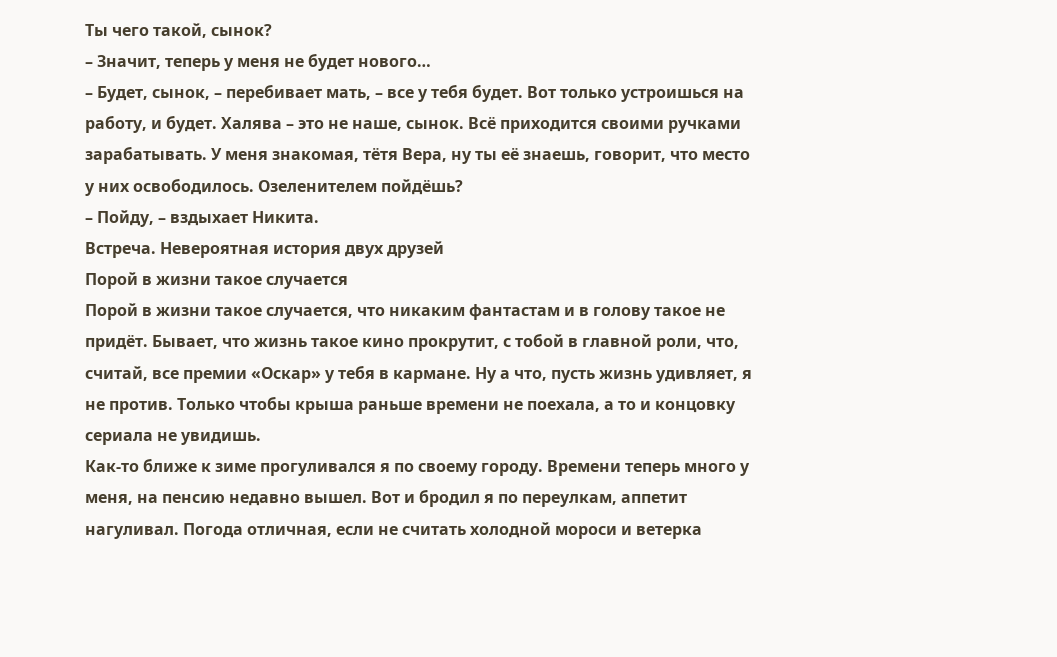Ты чего такой, сынок?
– Значит, теперь у меня не будет нового…
– Будет, сынок, – перебивает мать, – все у тебя будет. Вот только устроишься на работу, и будет. Халява – это не наше, сынок. Всё приходится своими ручками зарабатывать. У меня знакомая, тётя Вера, ну ты её знаешь, говорит, что место у них освободилось. Озеленителем пойдёшь?
– Пойду, – вздыхает Никита.
Встреча. Невероятная история двух друзей
Порой в жизни такое случается
Порой в жизни такое случается, что никаким фантастам и в голову такое не придёт. Бывает, что жизнь такое кино прокрутит, с тобой в главной роли, что, считай, все премии «Оскар» у тебя в кармане. Ну а что, пусть жизнь удивляет, я не против. Только чтобы крыша раньше времени не поехала, а то и концовку сериала не увидишь.
Как-то ближе к зиме прогуливался я по своему городу. Времени теперь много у меня, на пенсию недавно вышел. Вот и бродил я по переулкам, аппетит нагуливал. Погода отличная, если не считать холодной мороси и ветерка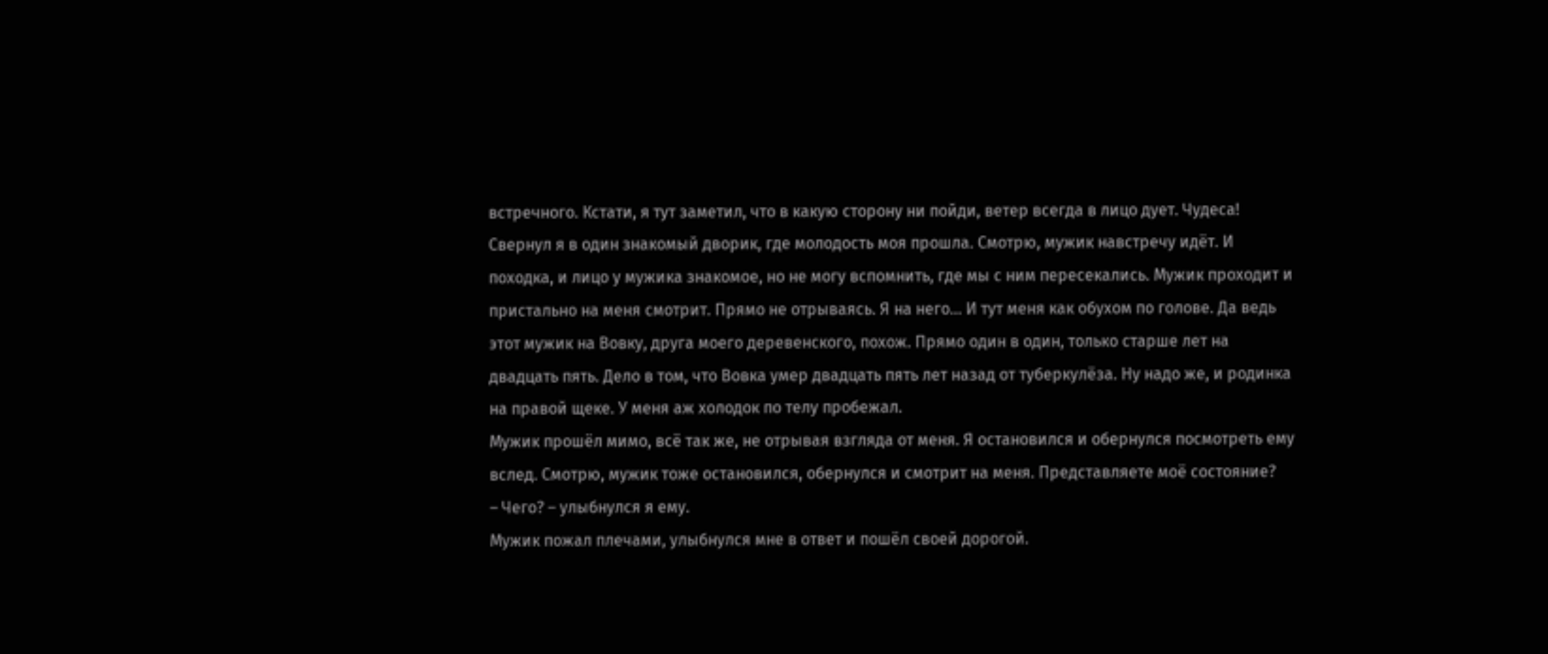встречного. Кстати, я тут заметил, что в какую сторону ни пойди, ветер всегда в лицо дует. Чудеса!
Свернул я в один знакомый дворик, где молодость моя прошла. Смотрю, мужик навстречу идёт. И походка, и лицо у мужика знакомое, но не могу вспомнить, где мы с ним пересекались. Мужик проходит и пристально на меня смотрит. Прямо не отрываясь. Я на него… И тут меня как обухом по голове. Да ведь этот мужик на Вовку, друга моего деревенского, похож. Прямо один в один, только старше лет на двадцать пять. Дело в том, что Вовка умер двадцать пять лет назад от туберкулёза. Ну надо же, и родинка на правой щеке. У меня аж холодок по телу пробежал.
Мужик прошёл мимо, всё так же, не отрывая взгляда от меня. Я остановился и обернулся посмотреть ему вслед. Смотрю, мужик тоже остановился, обернулся и смотрит на меня. Представляете моё состояние?
– Чего? – улыбнулся я ему.
Мужик пожал плечами, улыбнулся мне в ответ и пошёл своей дорогой.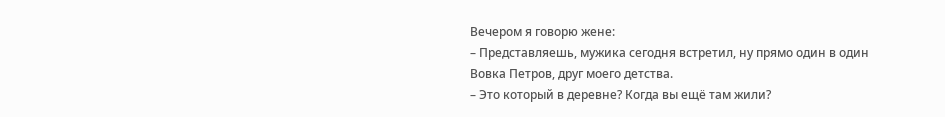Вечером я говорю жене:
– Представляешь, мужика сегодня встретил, ну прямо один в один Вовка Петров, друг моего детства.
– Это который в деревне? Когда вы ещё там жили?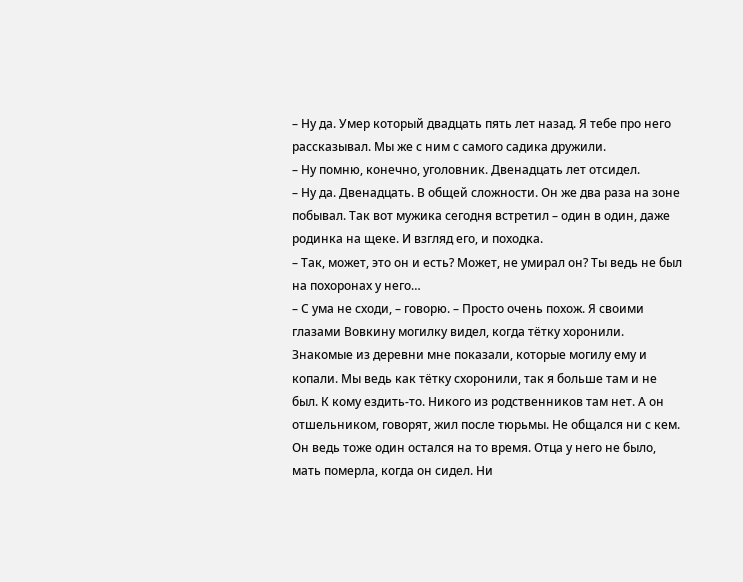– Ну да. Умер который двадцать пять лет назад. Я тебе про него рассказывал. Мы же с ним с самого садика дружили.
– Ну помню, конечно, уголовник. Двенадцать лет отсидел.
– Ну да. Двенадцать. В общей сложности. Он же два раза на зоне побывал. Так вот мужика сегодня встретил – один в один, даже родинка на щеке. И взгляд его, и походка.
– Так, может, это он и есть? Может, не умирал он? Ты ведь не был на похоронах у него…
– С ума не сходи, – говорю. – Просто очень похож. Я своими глазами Вовкину могилку видел, когда тётку хоронили. Знакомые из деревни мне показали, которые могилу ему и копали. Мы ведь как тётку схоронили, так я больше там и не был. К кому ездить-то. Никого из родственников там нет. А он отшельником, говорят, жил после тюрьмы. Не общался ни с кем. Он ведь тоже один остался на то время. Отца у него не было, мать померла, когда он сидел. Ни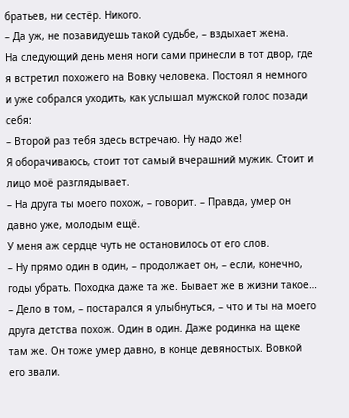братьев, ни сестёр. Никого.
– Да уж, не позавидуешь такой судьбе, – вздыхает жена.
На следующий день меня ноги сами принесли в тот двор, где я встретил похожего на Вовку человека. Постоял я немного и уже собрался уходить, как услышал мужской голос позади себя:
– Второй раз тебя здесь встречаю. Ну надо же!
Я оборачиваюсь, стоит тот самый вчерашний мужик. Стоит и лицо моё разглядывает.
– На друга ты моего похож, – говорит. – Правда, умер он давно уже, молодым ещё.
У меня аж сердце чуть не остановилось от его слов.
– Ну прямо один в один, – продолжает он, – если, конечно, годы убрать. Походка даже та же. Бывает же в жизни такое…
– Дело в том, – постарался я улыбнуться, – что и ты на моего друга детства похож. Один в один. Даже родинка на щеке там же. Он тоже умер давно, в конце девяностых. Вовкой его звали.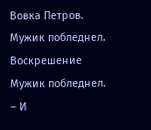Вовка Петров.
Мужик побледнел.
Воскрешение
Мужик побледнел.
– И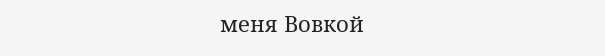меня Вовкой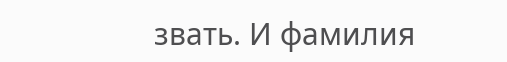звать. И фамилия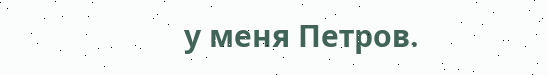у меня Петров.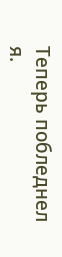Теперь побледнел я.